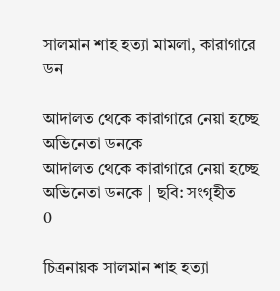সালমান শাহ হত্যা মামলা, কারাগারে ডন

আদালত থেকে কারাগারে নেয়া হচ্ছে অভিনেতা ডনকে
আদালত থেকে কারাগারে নেয়া হচ্ছে অভিনেতা ডনকে | ছবি: সংগৃহীত
0

চিত্রনায়ক সালমান শাহ হত্যা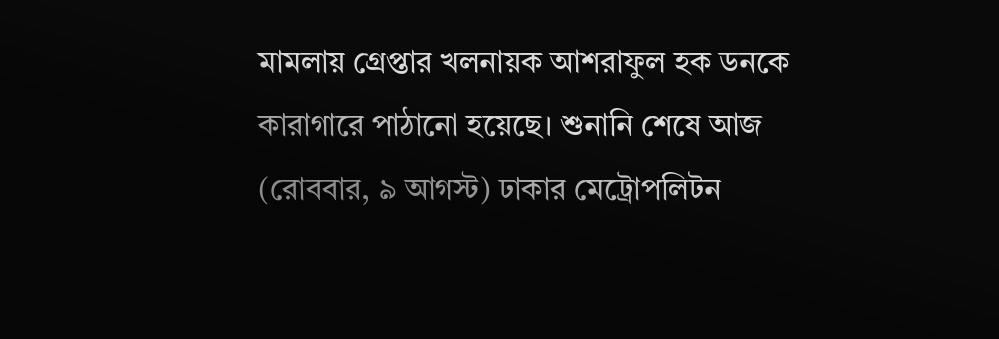মামলায় গ্রেপ্তার খলনায়ক আশরাফুল হক ডনকে কারাগারে পাঠানো হয়েছে। শুনানি শেষে আজ (রোববার, ৯ আগস্ট) ঢাকার মেট্রোপলিটন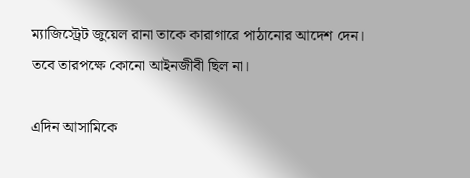ম্যাজিস্ট্রেট জুয়েল রানা তাকে কারাগারে পাঠানোর আদেশ দেন। তবে তারপক্ষে কোনো আইনজীবী ছিল না।

এদিন আসামিকে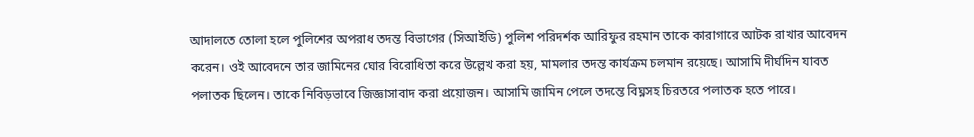আদালতে তোলা হলে পুলিশের অপরাধ তদন্ত বিভাগের (সিআইডি) পুলিশ পরিদর্শক আরিফুর রহমান তাকে কারাগারে আটক রাখার আবেদন করেন। ওই আবেদনে তার জামিনের ঘোর বিরোধিতা করে উল্লেখ করা হয়, মামলার তদন্ত কার্যক্রম চলমান রয়েছে। আসামি দীর্ঘদিন যাবত পলাতক ছিলেন। তাকে নিবিড়ভাবে জিজ্ঞাসাবাদ করা প্রয়োজন। আসামি জামিন পেলে তদন্তে বিঘ্নসহ চিরতরে পলাতক হতে পারে।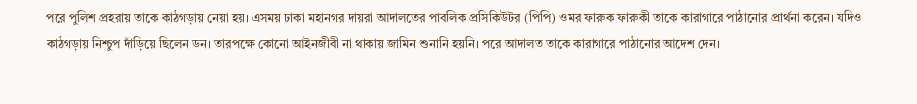পরে পুলিশ প্রহরায় তাকে কাঠগড়ায় নেয়া হয়। এসময় ঢাকা মহানগর দায়রা আদালতের পাবলিক প্রসিকিউটর (পিপি) ওমর ফারুক ফারুকী তাকে কারাগারে পাঠানোর প্রার্থনা করেন। যদিও কাঠগড়ায় নিশ্চুপ দাঁড়িয়ে ছিলেন ডন। তারপক্ষে কোনো আইনজীবী না থাকায় জামিন শুনানি হয়নি। পরে আদালত তাকে কারাগারে পাঠানোর আদেশ দেন।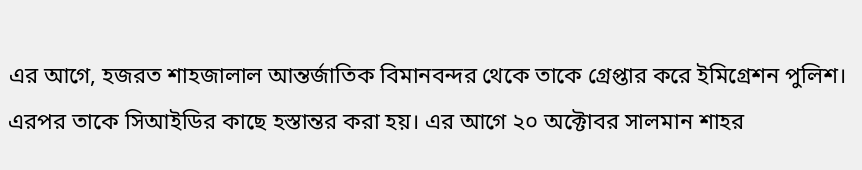এর আগে, হজরত শাহজালাল আন্তর্জাতিক বিমানবন্দর থেকে তাকে গ্রেপ্তার করে ইমিগ্রেশন পুলিশ। এরপর তাকে সিআইডির কাছে হস্তান্তর করা হয়। এর আগে ২০ অক্টোবর সালমান শাহর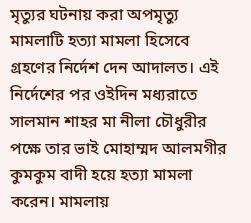মৃত্যুর ঘটনায় করা অপমৃত্যু মামলাটি হত্যা মামলা হিসেবে গ্রহণের নির্দেশ দেন আদালত। এই নির্দেশের পর ওইদিন মধ্যরাতে সালমান শাহর মা নীলা চৌধুরীর পক্ষে তার ভাই মোহাম্মদ আলমগীর কুমকুম বাদী হয়ে হত্যা মামলা করেন। মামলায়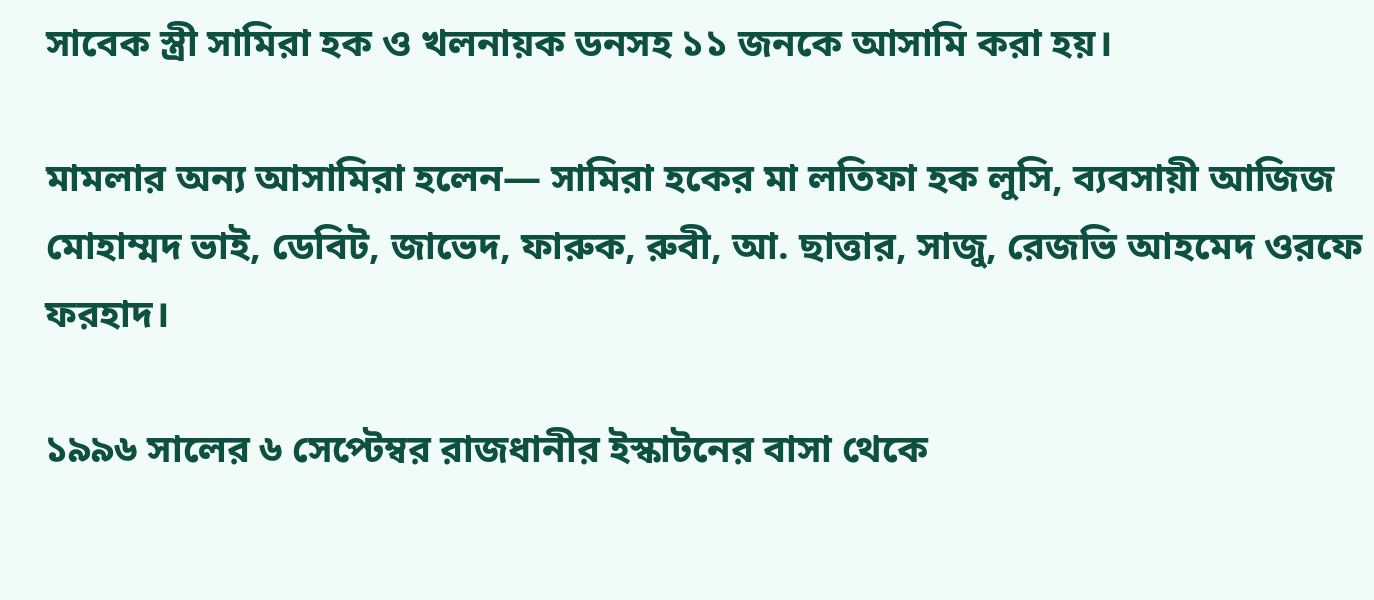সাবেক স্ত্রী সামিরা হক ও খলনায়ক ডনসহ ১১ জনকে আসামি করা হয়।

মামলার অন্য আসামিরা হলেন— সামিরা হকের মা লতিফা হক লুসি, ব্যবসায়ী আজিজ মোহাম্মদ ভাই, ডেবিট, জাভেদ, ফারুক, রুবী, আ. ছাত্তার, সাজু, রেজভি আহমেদ ওরফে ফরহাদ।

১৯৯৬ সালের ৬ সেপ্টেম্বর রাজধানীর ইস্কাটনের বাসা থেকে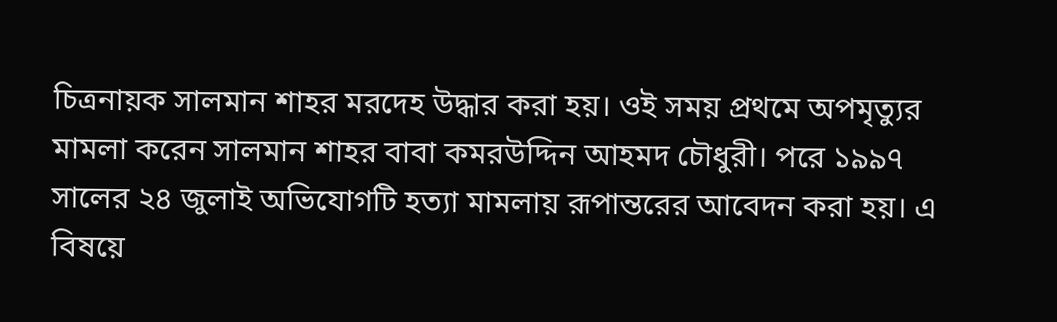চিত্রনায়ক সালমান শাহর মরদেহ উদ্ধার করা হয়। ওই সময় প্রথমে অপমৃত্যুর মামলা করেন সালমান শাহর বাবা কমরউদ্দিন আহমদ চৌধুরী। পরে ১৯৯৭ সালের ২৪ জুলাই অভিযোগটি হত্যা মামলায় রূপান্তরের আবেদন করা হয়। এ বিষয়ে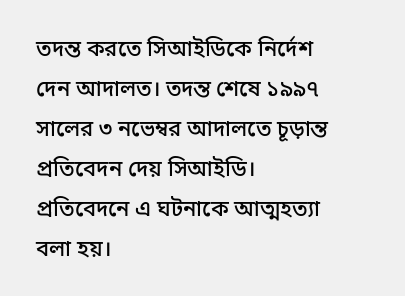তদন্ত করতে সিআইডিকে নির্দেশ দেন আদালত। তদন্ত শেষে ১৯৯৭ সালের ৩ নভেম্বর আদালতে চূড়ান্ত প্রতিবেদন দেয় সিআইডি। প্রতিবেদনে এ ঘটনাকে আত্মহত্যা বলা হয়।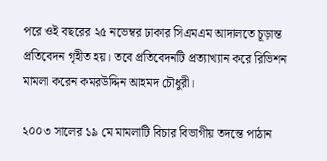পরে ওই বছরের ২৫ নভেম্বর ঢাকার সিএমএম আদালতে চূড়ান্ত প্রতিবেদন গৃহীত হয়। তবে প্রতিবেদনটি প্রত্যাখ্যান করে রিভিশন মামলা করেন কমরউদ্দিন আহমদ চৌধুরী।

২০০৩ সালের ১৯ মে মামলাটি বিচার বিভাগীয় তদন্তে পাঠান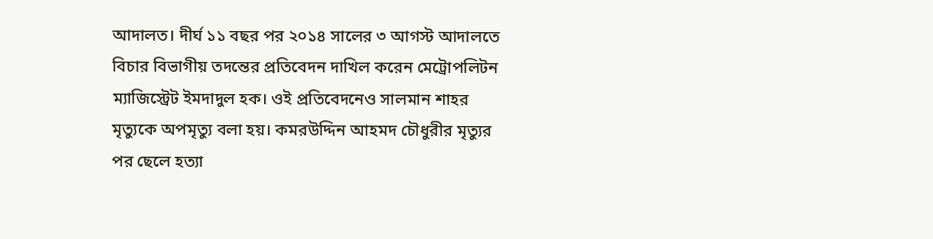আদালত। দীর্ঘ ১১ বছর পর ২০১৪ সালের ৩ আগস্ট আদালতে বিচার বিভাগীয় তদন্তের প্রতিবেদন দাখিল করেন মেট্রোপলিটন ম্যাজিস্ট্রেট ইমদাদুল হক। ওই প্রতিবেদনেও সালমান শাহর মৃত্যুকে অপমৃত্যু বলা হয়। কমরউদ্দিন আহমদ চৌধুরীর মৃত্যুর পর ছেলে হত্যা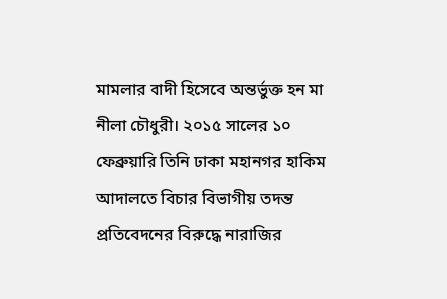মামলার বাদী হিসেবে অন্তর্ভুক্ত হন মা নীলা চৌধুরী। ২০১৫ সালের ১০ ফেব্রুয়ারি তিনি ঢাকা মহানগর হাকিম আদালতে বিচার বিভাগীয় তদন্ত প্রতিবেদনের বিরুদ্ধে নারাজির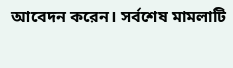আবেদন করেন। সর্বশেষ মামলাটি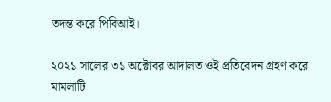তদন্ত করে পিবিআই।

২০২১ সালের ৩১ অক্টোবর আদালত ওই প্রতিবেদন গ্রহণ করে মামলাটি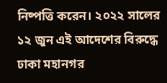নিষ্পত্তি করেন। ২০২২ সালের ১২ জুন এই আদেশের বিরুদ্ধে ঢাকা মহানগর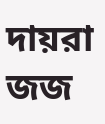দায়রা জজ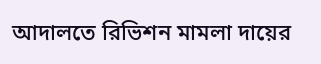আদালতে রিভিশন মামলা দায়ের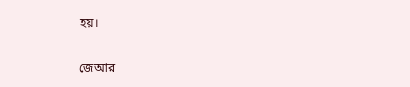হয়।

জেআর